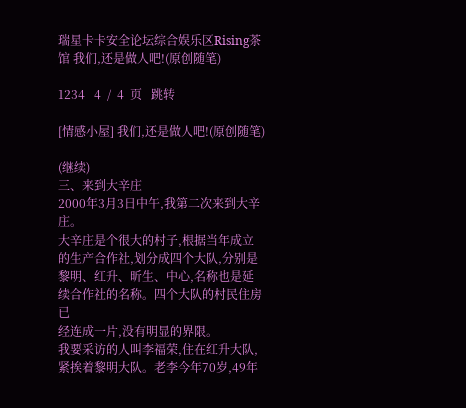瑞星卡卡安全论坛综合娱乐区Rising茶馆 我们,还是做人吧!(原创随笔)

1234   4  /  4  页   跳转

[情感小屋] 我们,还是做人吧!(原创随笔)

(继续)
三、来到大辛庄
2000年3月3日中午,我第二次来到大辛庄。
大辛庄是个很大的村子,根据当年成立的生产合作社,划分成四个大队,分别是
黎明、红升、昕生、中心,名称也是延续合作社的名称。四个大队的村民住房已
经连成一片,没有明显的界限。
我要采访的人叫李福荣,住在红升大队,紧挨着黎明大队。老李今年70岁,49年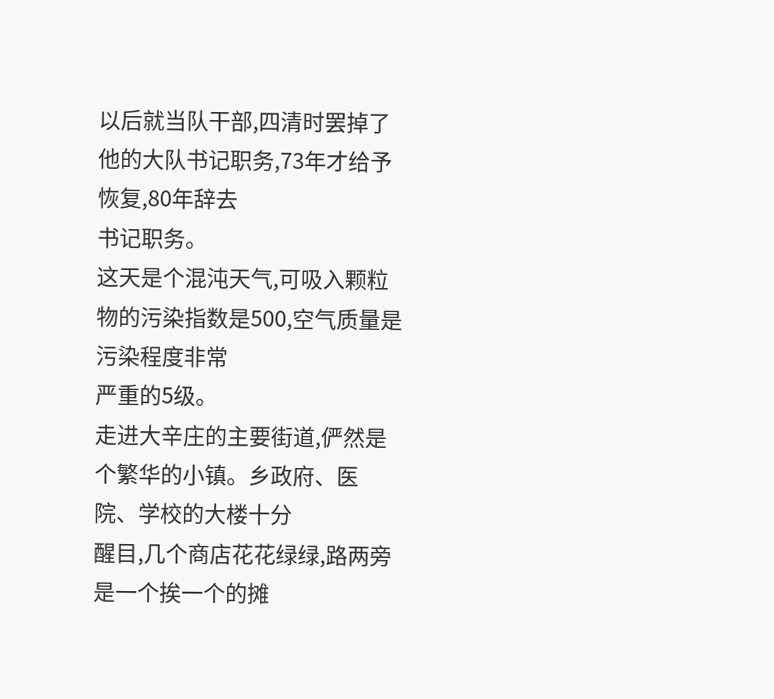以后就当队干部,四清时罢掉了他的大队书记职务,73年才给予恢复,80年辞去
书记职务。
这天是个混沌天气,可吸入颗粒物的污染指数是500,空气质量是污染程度非常
严重的5级。
走进大辛庄的主要街道,俨然是个繁华的小镇。乡政府、医院、学校的大楼十分
醒目,几个商店花花绿绿,路两旁是一个挨一个的摊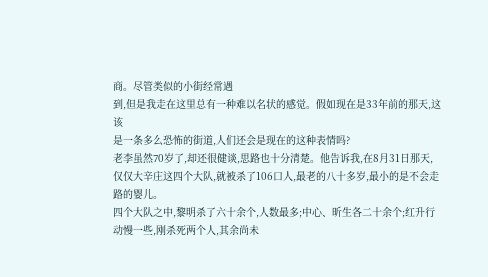商。尽管类似的小街经常遇
到,但是我走在这里总有一种难以名状的感觉。假如现在是33年前的那天,这该
是一条多么恐怖的街道,人们还会是现在的这种表情吗?
老李虽然70岁了,却还很健谈,思路也十分清楚。他告诉我,在8月31日那天,
仅仅大辛庄这四个大队,就被杀了106口人,最老的八十多岁,最小的是不会走
路的婴儿。
四个大队之中,黎明杀了六十余个,人数最多;中心、昕生各二十余个;红升行
动慢一些,刚杀死两个人,其余尚未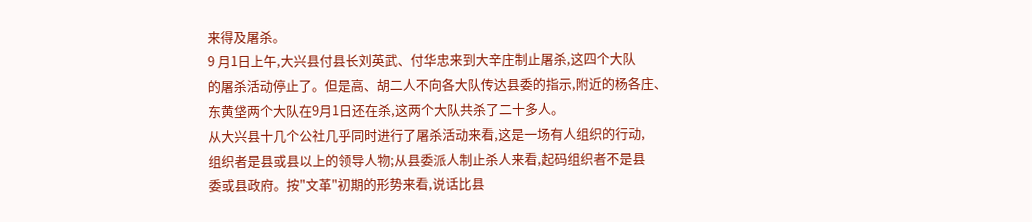来得及屠杀。
9 月1日上午,大兴县付县长刘英武、付华忠来到大辛庄制止屠杀,这四个大队
的屠杀活动停止了。但是高、胡二人不向各大队传达县委的指示,附近的杨各庄、
东黄垡两个大队在9月1日还在杀,这两个大队共杀了二十多人。
从大兴县十几个公社几乎同时进行了屠杀活动来看,这是一场有人组织的行动,
组织者是县或县以上的领导人物;从县委派人制止杀人来看,起码组织者不是县
委或县政府。按"文革"初期的形势来看,说话比县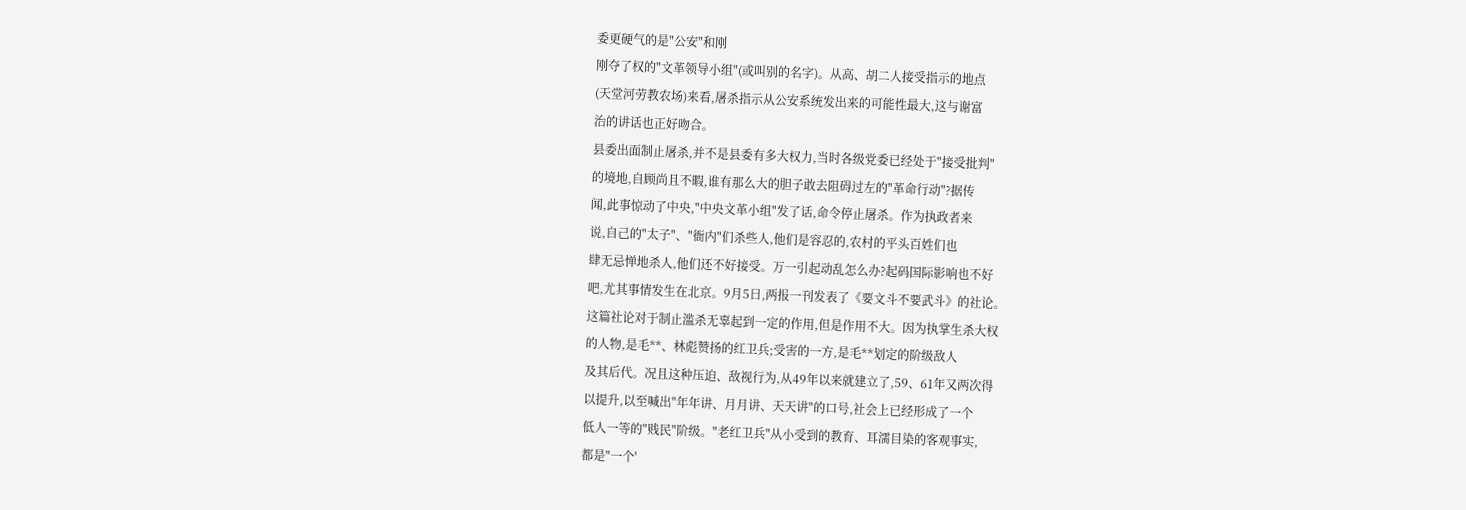委更硬气的是"公安"和刚
刚夺了权的"文革领导小组"(或叫别的名字)。从高、胡二人接受指示的地点
(天堂河劳教农场)来看,屠杀指示从公安系统发出来的可能性最大,这与谢富
治的讲话也正好吻合。
县委出面制止屠杀,并不是县委有多大权力,当时各级党委已经处于"接受批判"
的境地,自顾尚且不暇,谁有那么大的胆子敢去阻碍过左的"革命行动"?据传
闻,此事惊动了中央,"中央文革小组"发了话,命令停止屠杀。作为执政者来
说,自己的"太子"、"衙内"们杀些人,他们是容忍的,农村的平头百姓们也
肆无忌惮地杀人,他们还不好接受。万一引起动乱怎么办?起码国际影响也不好
吧,尤其事情发生在北京。9月5日,两报一刊发表了《要文斗不要武斗》的社论。
这篇社论对于制止滥杀无辜起到一定的作用,但是作用不大。因为执掌生杀大权
的人物,是毛**、林彪赞扬的红卫兵;受害的一方,是毛**划定的阶级敌人
及其后代。况且这种压迫、敌视行为,从49年以来就建立了,59、61年又两次得
以提升,以至喊出"年年讲、月月讲、天天讲"的口号,社会上已经形成了一个
低人一等的"贱民"阶级。"老红卫兵"从小受到的教育、耳濡目染的客观事实,
都是"一个'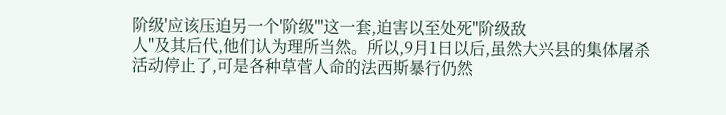阶级'应该压迫另一个'阶级'"这一套,迫害以至处死"阶级敌
人"及其后代,他们认为理所当然。所以,9月1日以后,虽然大兴县的集体屠杀
活动停止了,可是各种草菅人命的法西斯暴行仍然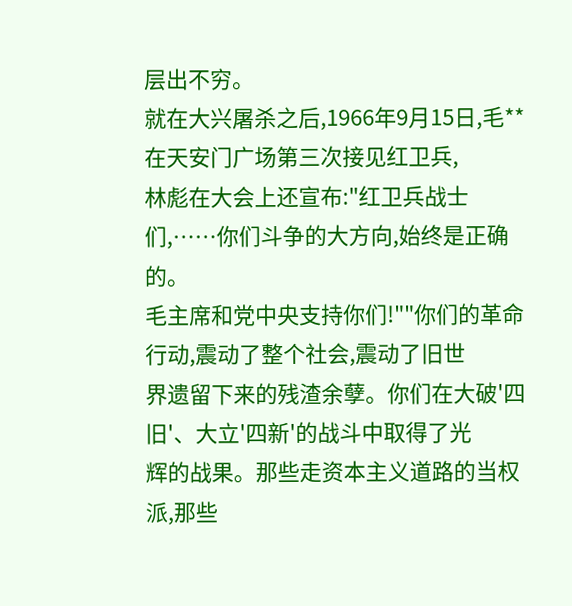层出不穷。
就在大兴屠杀之后,1966年9月15日,毛**在天安门广场第三次接见红卫兵,
林彪在大会上还宣布:"红卫兵战士们,……你们斗争的大方向,始终是正确的。
毛主席和党中央支持你们!""你们的革命行动,震动了整个社会,震动了旧世
界遗留下来的残渣余孽。你们在大破'四旧'、大立'四新'的战斗中取得了光
辉的战果。那些走资本主义道路的当权派,那些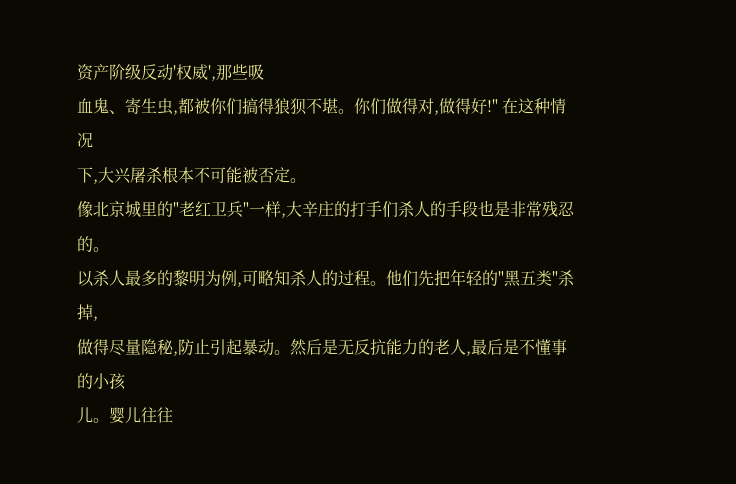资产阶级反动'权威',那些吸
血鬼、寄生虫,都被你们搞得狼狈不堪。你们做得对,做得好!" 在这种情况
下,大兴屠杀根本不可能被否定。
像北京城里的"老红卫兵"一样,大辛庄的打手们杀人的手段也是非常残忍的。
以杀人最多的黎明为例,可略知杀人的过程。他们先把年轻的"黑五类"杀掉,
做得尽量隐秘,防止引起暴动。然后是无反抗能力的老人,最后是不懂事的小孩
儿。婴儿往往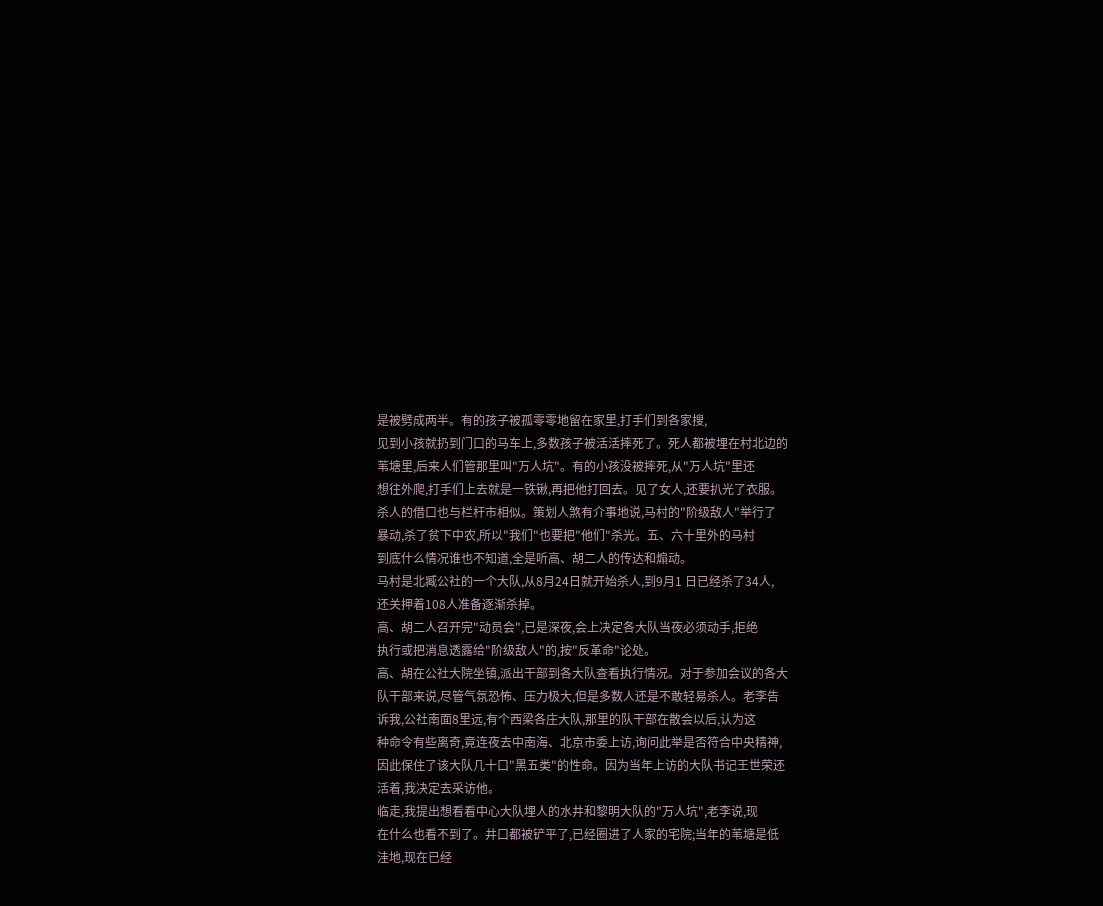是被劈成两半。有的孩子被孤零零地留在家里,打手们到各家搜,
见到小孩就扔到门口的马车上,多数孩子被活活摔死了。死人都被埋在村北边的
苇塘里,后来人们管那里叫"万人坑"。有的小孩没被摔死,从"万人坑"里还
想往外爬,打手们上去就是一铁锹,再把他打回去。见了女人,还要扒光了衣服。
杀人的借口也与栏杆市相似。策划人煞有介事地说,马村的"阶级敌人"举行了
暴动,杀了贫下中农,所以"我们"也要把"他们"杀光。五、六十里外的马村
到底什么情况谁也不知道,全是听高、胡二人的传达和煽动。
马村是北臧公社的一个大队,从8月24日就开始杀人,到9月1 日已经杀了34人,
还关押着108人准备逐渐杀掉。
高、胡二人召开完"动员会",已是深夜,会上决定各大队当夜必须动手,拒绝
执行或把消息透露给"阶级敌人"的,按"反革命"论处。
高、胡在公社大院坐镇,派出干部到各大队查看执行情况。对于参加会议的各大
队干部来说,尽管气氛恐怖、压力极大,但是多数人还是不敢轻易杀人。老李告
诉我,公社南面8里远,有个西梁各庄大队,那里的队干部在散会以后,认为这
种命令有些离奇,竟连夜去中南海、北京市委上访,询问此举是否符合中央精神,
因此保住了该大队几十口"黑五类"的性命。因为当年上访的大队书记王世荣还
活着,我决定去采访他。
临走,我提出想看看中心大队埋人的水井和黎明大队的"万人坑",老李说,现
在什么也看不到了。井口都被铲平了,已经圈进了人家的宅院;当年的苇塘是低
洼地,现在已经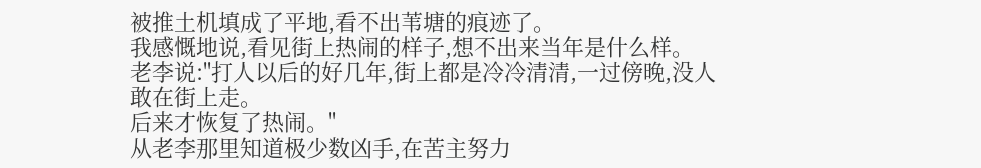被推土机填成了平地,看不出苇塘的痕迹了。
我感慨地说,看见街上热闹的样子,想不出来当年是什么样。
老李说:"打人以后的好几年,街上都是冷冷清清,一过傍晚,没人敢在街上走。
后来才恢复了热闹。"
从老李那里知道极少数凶手,在苦主努力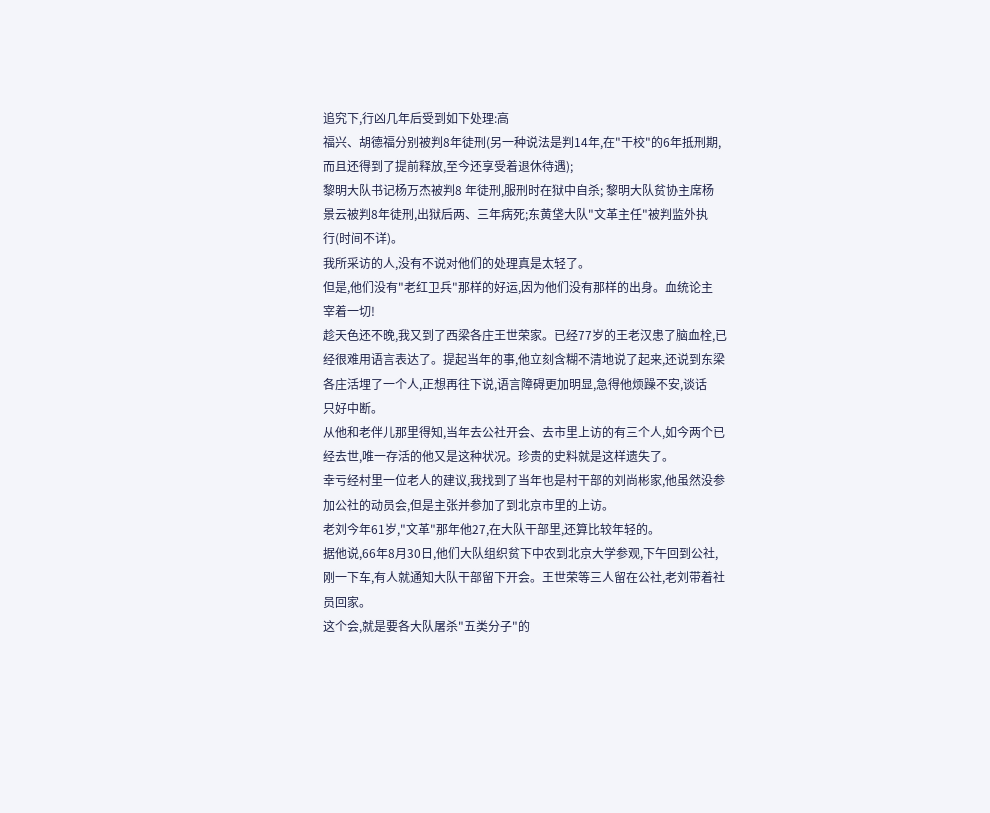追究下,行凶几年后受到如下处理:高
福兴、胡德福分别被判8年徒刑(另一种说法是判14年,在"干校"的6年抵刑期,
而且还得到了提前释放,至今还享受着退休待遇);
黎明大队书记杨万杰被判8 年徒刑,服刑时在狱中自杀; 黎明大队贫协主席杨
景云被判8年徒刑,出狱后两、三年病死;东黄垡大队"文革主任"被判监外执
行(时间不详)。
我所采访的人,没有不说对他们的处理真是太轻了。
但是,他们没有"老红卫兵"那样的好运,因为他们没有那样的出身。血统论主
宰着一切!
趁天色还不晚,我又到了西梁各庄王世荣家。已经77岁的王老汉患了脑血栓,已
经很难用语言表达了。提起当年的事,他立刻含糊不清地说了起来,还说到东梁
各庄活埋了一个人,正想再往下说,语言障碍更加明显,急得他烦躁不安,谈话
只好中断。
从他和老伴儿那里得知,当年去公社开会、去市里上访的有三个人,如今两个已
经去世,唯一存活的他又是这种状况。珍贵的史料就是这样遗失了。
幸亏经村里一位老人的建议,我找到了当年也是村干部的刘尚彬家,他虽然没参
加公社的动员会,但是主张并参加了到北京市里的上访。
老刘今年61岁,"文革"那年他27,在大队干部里,还算比较年轻的。
据他说,66年8月30日,他们大队组织贫下中农到北京大学参观,下午回到公社,
刚一下车,有人就通知大队干部留下开会。王世荣等三人留在公社,老刘带着社
员回家。
这个会,就是要各大队屠杀"五类分子"的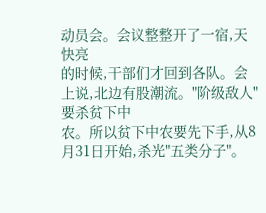动员会。会议整整开了一宿,天快亮
的时候,干部们才回到各队。会上说,北边有股潮流。"阶级敌人"要杀贫下中
农。所以贫下中农要先下手,从8月31日开始,杀光"五类分子"。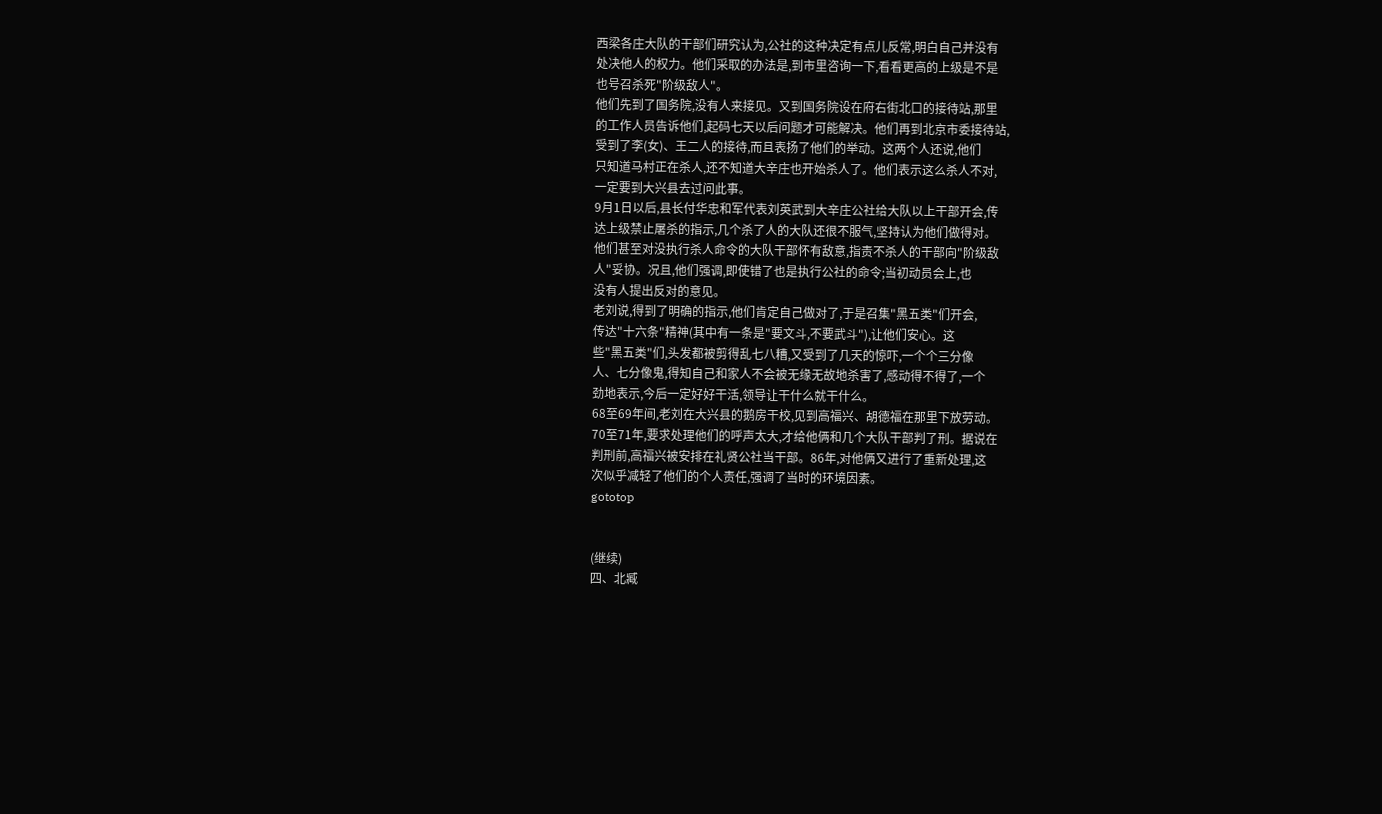西梁各庄大队的干部们研究认为,公社的这种决定有点儿反常,明白自己并没有
处决他人的权力。他们采取的办法是,到市里咨询一下,看看更高的上级是不是
也号召杀死"阶级敌人"。
他们先到了国务院,没有人来接见。又到国务院设在府右街北口的接待站,那里
的工作人员告诉他们,起码七天以后问题才可能解决。他们再到北京市委接待站,
受到了李(女)、王二人的接待,而且表扬了他们的举动。这两个人还说,他们
只知道马村正在杀人,还不知道大辛庄也开始杀人了。他们表示这么杀人不对,
一定要到大兴县去过问此事。
9月1日以后,县长付华忠和军代表刘英武到大辛庄公社给大队以上干部开会,传
达上级禁止屠杀的指示,几个杀了人的大队还很不服气,坚持认为他们做得对。
他们甚至对没执行杀人命令的大队干部怀有敌意,指责不杀人的干部向"阶级敌
人"妥协。况且,他们强调,即使错了也是执行公社的命令;当初动员会上,也
没有人提出反对的意见。
老刘说,得到了明确的指示,他们肯定自己做对了,于是召集"黑五类"们开会,
传达"十六条"精神(其中有一条是"要文斗,不要武斗"),让他们安心。这
些"黑五类"们,头发都被剪得乱七八糟,又受到了几天的惊吓,一个个三分像
人、七分像鬼,得知自己和家人不会被无缘无故地杀害了,感动得不得了,一个
劲地表示,今后一定好好干活,领导让干什么就干什么。
68至69年间,老刘在大兴县的鹅房干校,见到高福兴、胡德福在那里下放劳动。
70至71年,要求处理他们的呼声太大,才给他俩和几个大队干部判了刑。据说在
判刑前,高福兴被安排在礼贤公社当干部。86年,对他俩又进行了重新处理,这
次似乎减轻了他们的个人责任,强调了当时的环境因素。
gototop


(继续)
四、北臧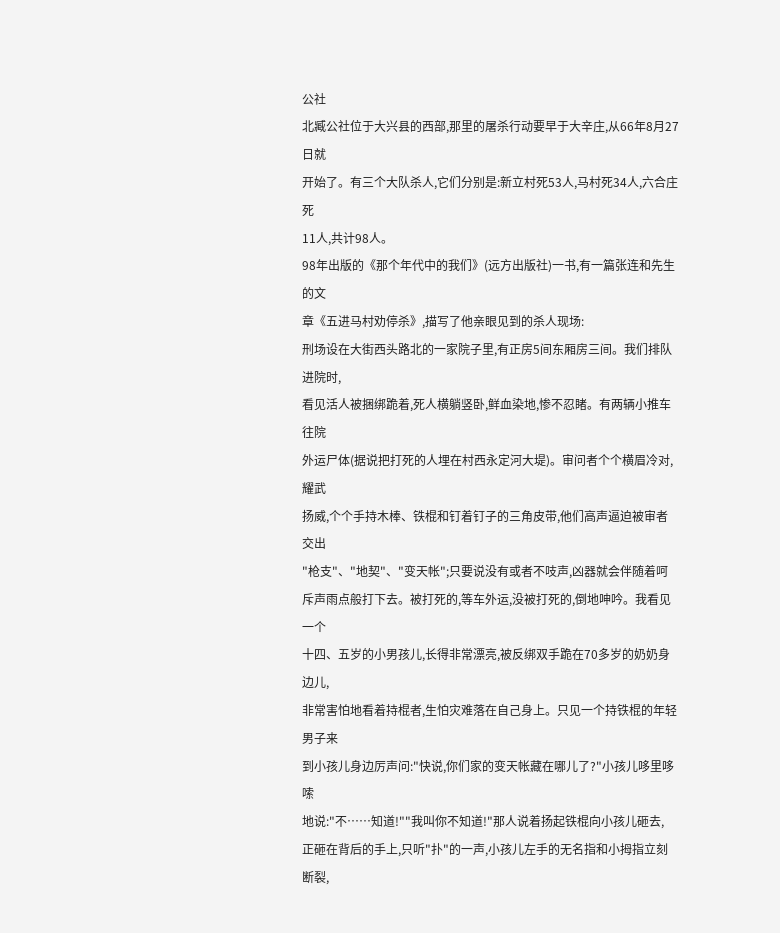公社
北臧公社位于大兴县的西部,那里的屠杀行动要早于大辛庄,从66年8月27日就
开始了。有三个大队杀人,它们分别是:新立村死53人,马村死34人,六合庄死
11人,共计98人。
98年出版的《那个年代中的我们》(远方出版社)一书,有一篇张连和先生的文
章《五进马村劝停杀》,描写了他亲眼见到的杀人现场:
刑场设在大街西头路北的一家院子里,有正房5间东厢房三间。我们排队进院时,
看见活人被捆绑跪着,死人横躺竖卧,鲜血染地,惨不忍睹。有两辆小推车往院
外运尸体(据说把打死的人埋在村西永定河大堤)。审问者个个横眉冷对,耀武
扬威,个个手持木棒、铁棍和钉着钉子的三角皮带,他们高声逼迫被审者交出
"枪支"、"地契"、"变天帐";只要说没有或者不吱声,凶器就会伴随着呵
斥声雨点般打下去。被打死的,等车外运,没被打死的,倒地呻吟。我看见一个
十四、五岁的小男孩儿,长得非常漂亮,被反绑双手跪在70多岁的奶奶身边儿,
非常害怕地看着持棍者,生怕灾难落在自己身上。只见一个持铁棍的年轻男子来
到小孩儿身边厉声问:"快说,你们家的变天帐藏在哪儿了?"小孩儿哆里哆嗦
地说:"不……知道!""我叫你不知道!"那人说着扬起铁棍向小孩儿砸去,
正砸在背后的手上,只听"扑"的一声,小孩儿左手的无名指和小拇指立刻断裂,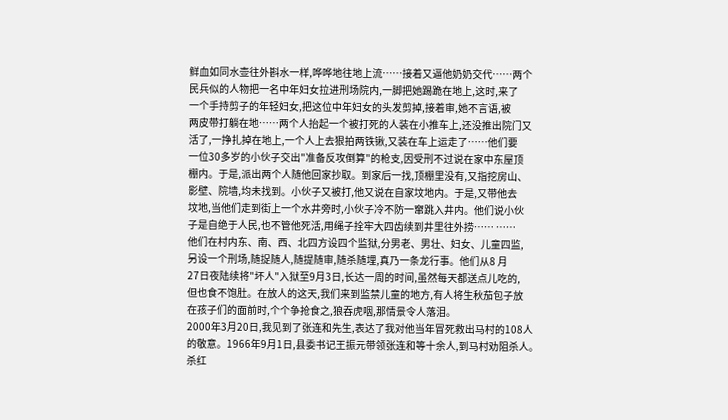鲜血如同水壶往外斟水一样,哗哗地往地上流……接着又逼他奶奶交代……两个
民兵似的人物把一名中年妇女拉进刑场院内,一脚把她踢跪在地上,这时,来了
一个手持剪子的年轻妇女,把这位中年妇女的头发剪掉,接着审,她不言语,被
两皮带打躺在地……两个人抬起一个被打死的人装在小推车上,还没推出院门又
活了,一挣扎掉在地上,一个人上去狠拍两铁锹,又装在车上运走了……他们要
一位30多岁的小伙子交出"准备反攻倒算"的枪支,因受刑不过说在家中东屋顶
棚内。于是,派出两个人随他回家抄取。到家后一找,顶棚里没有,又指挖房山、
影壁、院墙,均未找到。小伙子又被打,他又说在自家坟地内。于是,又带他去
坟地,当他们走到街上一个水井旁时,小伙子冷不防一窜跳入井内。他们说小伙
子是自绝于人民,也不管他死活,用绳子拴牢大四齿续到井里往外捞…… ……
他们在村内东、南、西、北四方设四个监狱,分男老、男壮、妇女、儿童四监,
另设一个刑场,随捉随人,随提随审,随杀随埋,真乃一条龙行事。他们从8 月
27日夜陆续将"坏人"入狱至9月3日,长达一周的时间,虽然每天都送点儿吃的,
但也食不饱肚。在放人的这天,我们来到监禁儿童的地方,有人将生秋茄包子放
在孩子们的面前时,个个争抢食之,狼吞虎咽,那情景令人落泪。
2000年3月20日,我见到了张连和先生,表达了我对他当年冒死救出马村的108人
的敬意。1966年9月1日,县委书记王振元带领张连和等十余人,到马村劝阻杀人。
杀红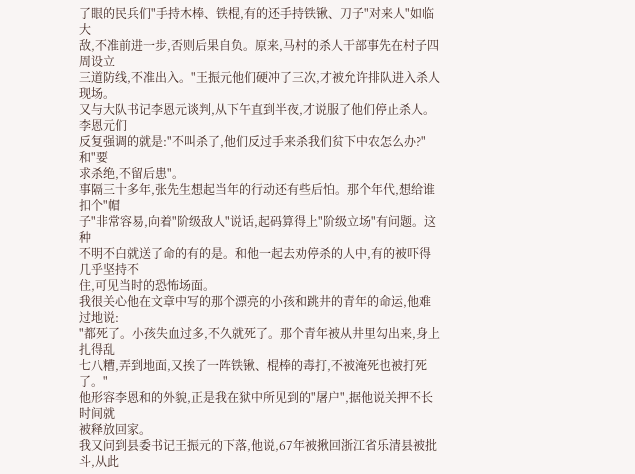了眼的民兵们"手持木棒、铁棍,有的还手持铁锹、刀子"对来人"如临大
敌,不准前进一步,否则后果自负。原来,马村的杀人干部事先在村子四周设立
三道防线,不准出入。"王振元他们硬冲了三次,才被允许排队进入杀人现场。
又与大队书记李恩元谈判,从下午直到半夜,才说服了他们停止杀人。李恩元们
反复强调的就是:"不叫杀了,他们反过手来杀我们贫下中农怎么办?"和"要
求杀绝,不留后患"。
事隔三十多年,张先生想起当年的行动还有些后怕。那个年代,想给谁扣个"帽
子"非常容易,向着"阶级敌人"说话,起码算得上"阶级立场"有问题。这种
不明不白就送了命的有的是。和他一起去劝停杀的人中,有的被吓得几乎坚持不
住,可见当时的恐怖场面。
我很关心他在文章中写的那个漂亮的小孩和跳井的青年的命运,他难过地说:
"都死了。小孩失血过多,不久就死了。那个青年被从井里勾出来,身上扎得乱
七八糟,弄到地面,又挨了一阵铁锹、棍棒的毒打,不被淹死也被打死了。"
他形容李恩和的外貌,正是我在狱中所见到的"屠户",据他说关押不长时间就
被释放回家。
我又问到县委书记王振元的下落,他说,67年被揪回浙江省乐清县被批斗,从此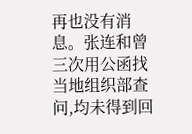再也没有消息。张连和曾三次用公函找当地组织部查问,均未得到回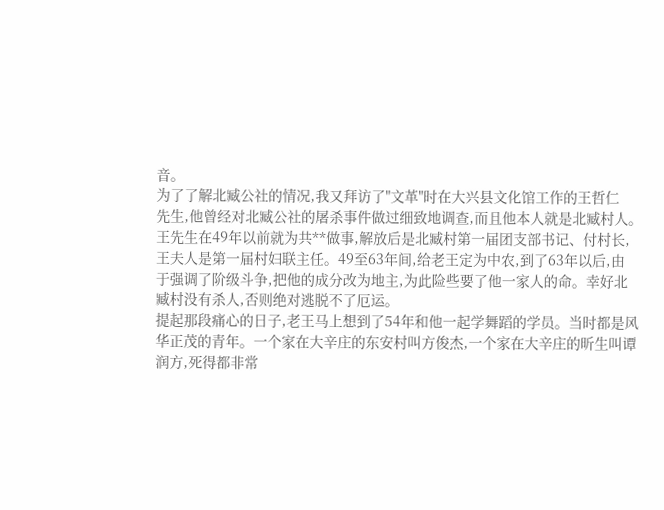音。
为了了解北臧公社的情况,我又拜访了"文革"时在大兴县文化馆工作的王哲仁
先生,他曾经对北臧公社的屠杀事件做过细致地调查,而且他本人就是北臧村人。
王先生在49年以前就为共**做事,解放后是北臧村第一届团支部书记、付村长,
王夫人是第一届村妇联主任。49至63年间,给老王定为中农,到了63年以后,由
于强调了阶级斗争,把他的成分改为地主,为此险些要了他一家人的命。幸好北
臧村没有杀人,否则绝对逃脱不了厄运。
提起那段痛心的日子,老王马上想到了54年和他一起学舞蹈的学员。当时都是风
华正茂的青年。一个家在大辛庄的东安村叫方俊杰,一个家在大辛庄的昕生叫谭
润方,死得都非常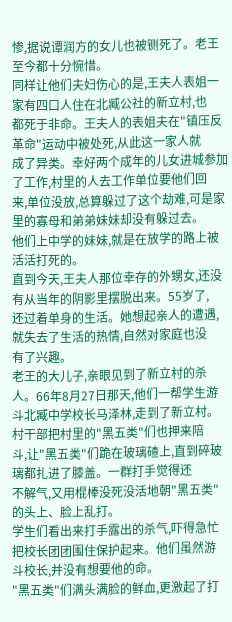惨,据说谭润方的女儿也被铡死了。老王至今都十分惋惜。
同样让他们夫妇伤心的是,王夫人表姐一家有四口人住在北臧公社的新立村,也
都死于非命。王夫人的表姐夫在"镇压反革命"运动中被处死,从此这一家人就
成了异类。幸好两个成年的儿女进城参加了工作,村里的人去工作单位要他们回
来,单位没放,总算躲过了这个劫难,可是家里的寡母和弟弟妹妹却没有躲过去。
他们上中学的妹妹,就是在放学的路上被活活打死的。
直到今天,王夫人那位幸存的外甥女,还没有从当年的阴影里摆脱出来。55岁了,
还过着单身的生活。她想起亲人的遭遇,就失去了生活的热情,自然对家庭也没
有了兴趣。
老王的大儿子,亲眼见到了新立村的杀人。66年8月27日那天,他们一帮学生游
斗北臧中学校长马泽林,走到了新立村。村干部把村里的"黑五类"们也押来陪
斗,让"黑五类"们跪在玻璃碴上,直到碎玻璃都扎进了膝盖。一群打手觉得还
不解气,又用棍棒没死没活地朝"黑五类"的头上、脸上乱打。
学生们看出来打手露出的杀气,吓得急忙把校长团团围住保护起来。他们虽然游
斗校长,并没有想要他的命。
"黑五类"们满头满脸的鲜血,更激起了打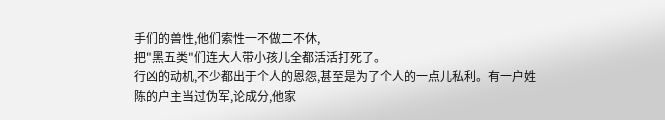手们的兽性,他们索性一不做二不休,
把"黑五类"们连大人带小孩儿全都活活打死了。
行凶的动机,不少都出于个人的恩怨,甚至是为了个人的一点儿私利。有一户姓
陈的户主当过伪军,论成分,他家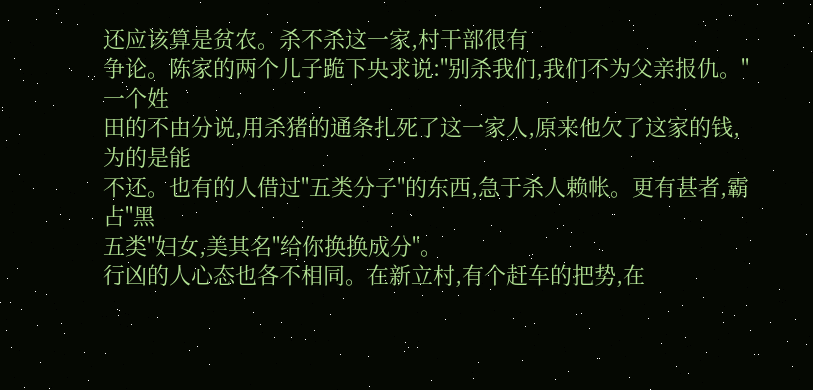还应该算是贫农。杀不杀这一家,村干部很有
争论。陈家的两个儿子跪下央求说:"别杀我们,我们不为父亲报仇。"一个姓
田的不由分说,用杀猪的通条扎死了这一家人,原来他欠了这家的钱,为的是能
不还。也有的人借过"五类分子"的东西,急于杀人赖帐。更有甚者,霸占"黑
五类"妇女,美其名"给你换换成分"。
行凶的人心态也各不相同。在新立村,有个赶车的把势,在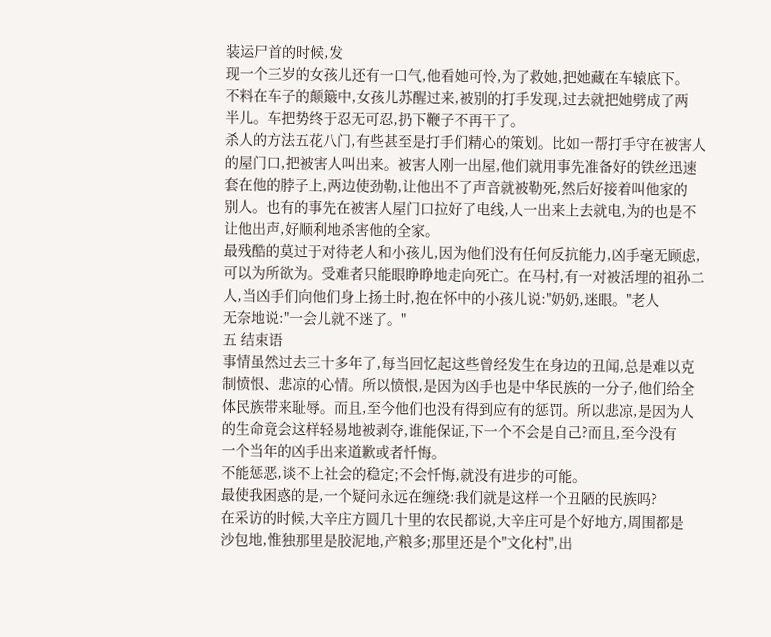装运尸首的时候,发
现一个三岁的女孩儿还有一口气,他看她可怜,为了救她,把她藏在车辕底下。
不料在车子的颠簸中,女孩儿苏醒过来,被别的打手发现,过去就把她劈成了两
半儿。车把势终于忍无可忍,扔下鞭子不再干了。
杀人的方法五花八门,有些甚至是打手们精心的策划。比如一帮打手守在被害人
的屋门口,把被害人叫出来。被害人刚一出屋,他们就用事先准备好的铁丝迅速
套在他的脖子上,两边使劲勒,让他出不了声音就被勒死,然后好接着叫他家的
别人。也有的事先在被害人屋门口拉好了电线,人一出来上去就电,为的也是不
让他出声,好顺利地杀害他的全家。
最残酷的莫过于对待老人和小孩儿,因为他们没有任何反抗能力,凶手毫无顾虑,
可以为所欲为。受难者只能眼睁睁地走向死亡。在马村,有一对被活埋的祖孙二
人,当凶手们向他们身上扬土时,抱在怀中的小孩儿说:"奶奶,迷眼。"老人
无奈地说:"一会儿就不迷了。"
五 结束语
事情虽然过去三十多年了,每当回忆起这些曾经发生在身边的丑闻,总是难以克
制愤恨、悲凉的心情。所以愤恨,是因为凶手也是中华民族的一分子,他们给全
体民族带来耻辱。而且,至今他们也没有得到应有的惩罚。所以悲凉,是因为人
的生命竟会这样轻易地被剥夺,谁能保证,下一个不会是自己?而且,至今没有
一个当年的凶手出来道歉或者忏悔。
不能惩恶,谈不上社会的稳定;不会忏悔,就没有进步的可能。
最使我困惑的是,一个疑问永远在缠绕:我们就是这样一个丑陋的民族吗?
在采访的时候,大辛庄方圆几十里的农民都说,大辛庄可是个好地方,周围都是
沙包地,惟独那里是胶泥地,产粮多;那里还是个"文化村",出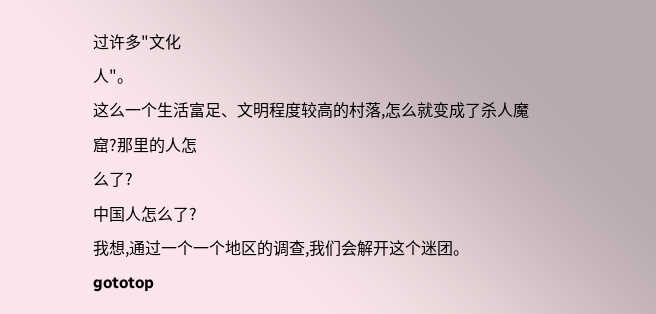过许多"文化
人"。
这么一个生活富足、文明程度较高的村落,怎么就变成了杀人魔窟?那里的人怎
么了?
中国人怎么了?
我想,通过一个一个地区的调查,我们会解开这个迷团。
gototop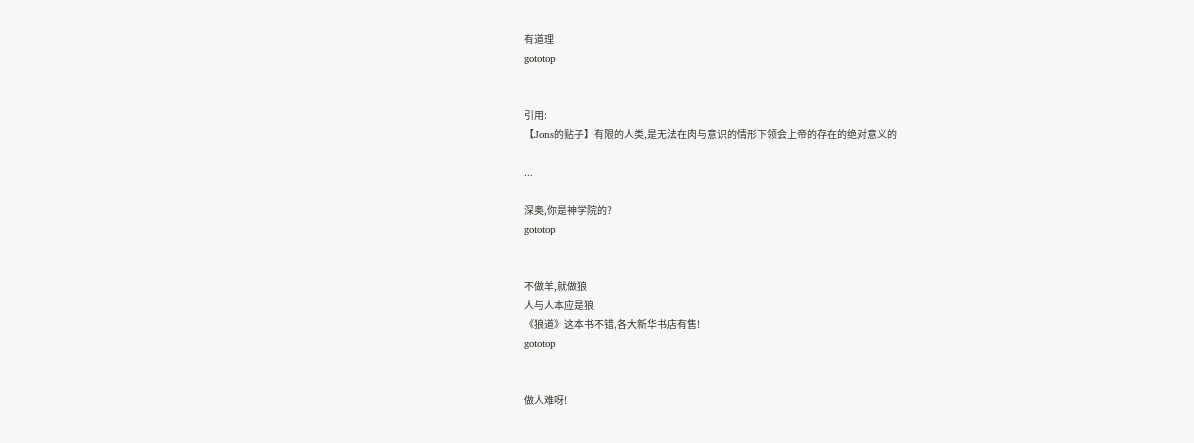有道理
gototop


引用:
【Jons的贴子】有限的人类,是无法在肉与意识的情形下领会上帝的存在的绝对意义的

...

深奥,你是神学院的?
gototop


不做羊,就做狼
人与人本应是狼
《狼道》这本书不错,各大新华书店有售!
gototop


做人难呀!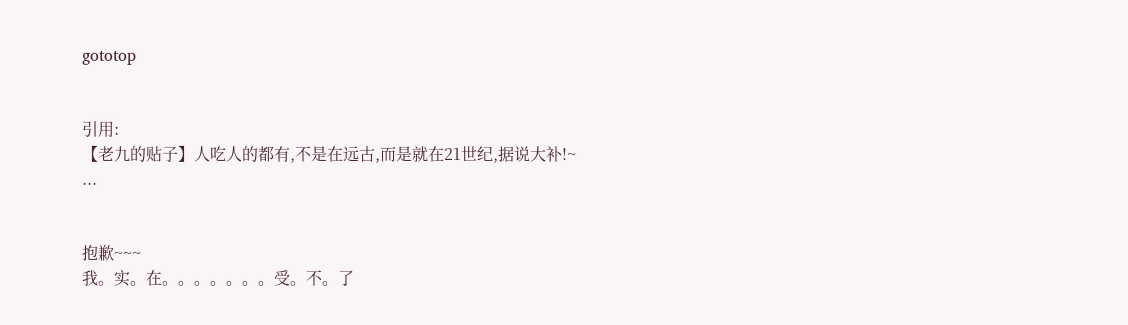gototop


引用:
【老九的贴子】人吃人的都有,不是在远古,而是就在21世纪,据说大补!~
...


抱歉~~~
我。实。在。。。。。。。受。不。了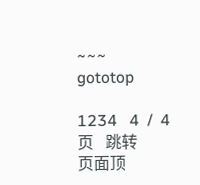~~~
gototop

1234   4  /  4  页   跳转
页面顶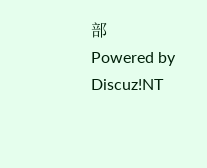部
Powered by Discuz!NT